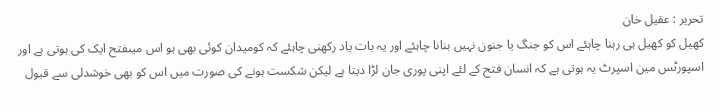تحریر : عقیل خان
کھیل کو کھیل ہی رہنا چاہئے اس کو جنگ یا جنون نہیں بنانا چاہئے اور یہ بات یاد رکھنی چاہئے کہ کومیدان کوئی بھی ہو اس میںفتح ایک کی ہوتی ہے اور اسپورٹس مین اسپرٹ یہ ہوتی ہے کہ انسان فتح کے لئے اپنی پوری جان لڑا دیتا ہے لیکن شکست ہونے کی صورت میں اس کو بھی خوشدلی سے قبول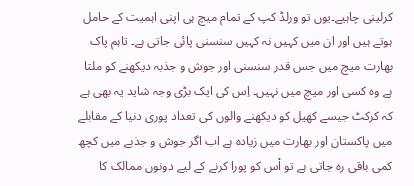کرلینی چاہیے۔یوں تو ورلڈ کپ کے تمام میچ ہی اپنی اہمیت کے حامل ہوتے ہیں اور ان میں کہیں نہ کہیں سنسنی پائی جاتی ہے۔ تاہم پاک بھارت میچ میں جس قدر سنسنی اور جوش و جذبہ دیکھنے کو ملتا ہے وہ کسی اور میچ میں نہیں۔ اِس کی ایک بڑی وجہ شاید یہ بھی ہے کہ کرکٹ جیسے کھیل کو دیکھنے والوں کی تعداد پوری دنیا کے مقابلے میں پاکستان اور بھارت میں زیادہ ہے اب اگر جوش و جذبے میں کچھ کمی باقی رہ جاتی ہے تو اْس کو پورا کرنے کے لیے دونوں ممالک کا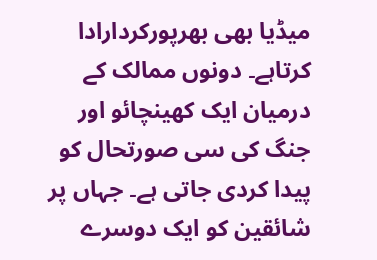میڈیا بھی بھرپورکردارادا کرتاہے۔ دونوں ممالک کے درمیان ایک کھینچائو اور جنگ کی سی صورتحال کو پیدا کردی جاتی ہے۔ جہاں پر شائقین کو ایک دوسرے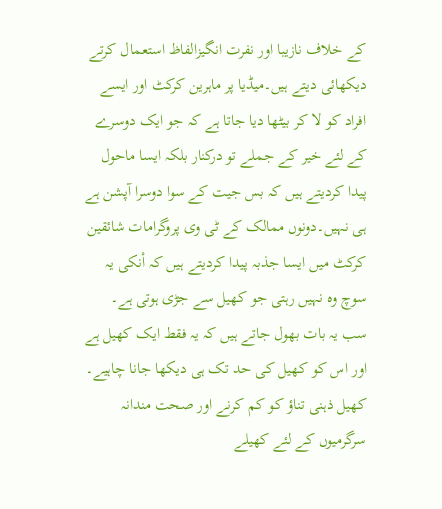کے خلاف نازیبا اور نفرت انگیزالفاظ استعمال کرتے دیکھائی دیتے ہیں۔میڈیا پر ماہرین کرکٹ اور ایسے افراد کو لا کر بیٹھا دیا جاتا ہے کہ جو ایک دوسرے کے لئے خیر کے جملے تو درکنار بلکہ ایسا ماحول پیدا کردیتے ہیں کہ بس جیت کے سوا دوسرا آپشن ہے ہی نہیں۔دونوں ممالک کے ٹی وی پروگرامات شائقین کرکٹ میں ایسا جذبہ پیدا کردیتے ہیں کہ اْنکی یہ سوچ وہ نہیں رہتی جو کھیل سے جڑی ہوتی ہے۔ سب یہ بات بھول جاتے ہیں کہ یہ فقط ایک کھیل ہے اور اس کو کھیل کی حد تک ہی دیکھا جانا چاہیے۔ کھیل ذہنی تناؤ کو کم کرنے اور صحت مندانہ سرگرمیوں کے لئے کھیلے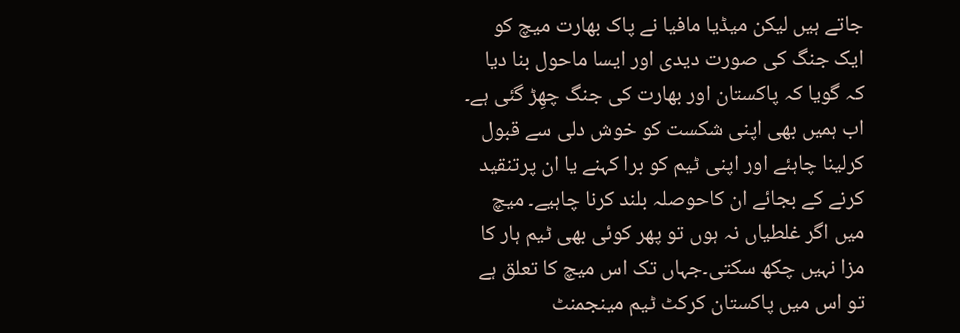جاتے ہیں لیکن میڈیا مافیا نے پاک بھارت میچ کو ایک جنگ کی صورت دیدی اور ایسا ماحول بنا دیا کہ گویا کہ پاکستان اور بھارت کی جنگ چھِڑ گئی ہے۔
اب ہمیں بھی اپنی شکست کو خوش دلی سے قبول کرلینا چاہئے اور اپنی ٹیم کو برا کہنے یا ان پرتنقید کرنے کے بجائے ان کاحوصلہ بلند کرنا چاہیے۔ میچ میں اگر غلطیاں نہ ہوں تو پھر کوئی بھی ٹیم ہار کا مزا نہیں چکھ سکتی۔جہاں تک اس میچ کا تعلق ہے تو اس میں پاکستان کرکٹ ٹیم مینجمنٹ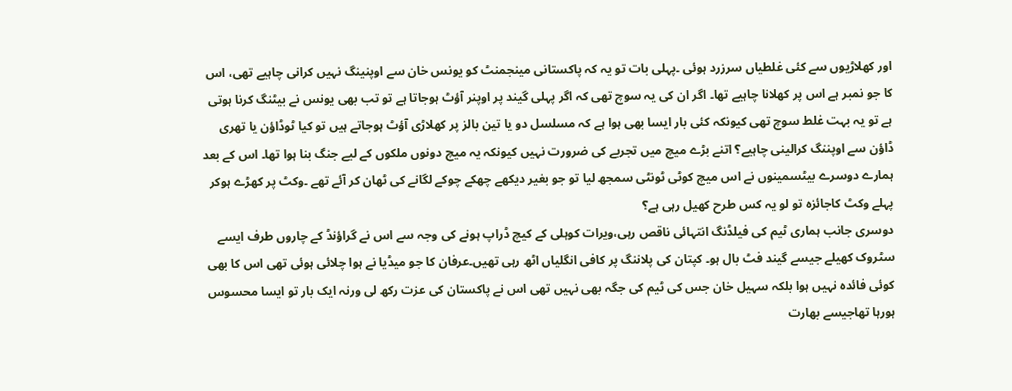اور کھلاڑیوں سے کئی غلطیاں سرزرد ہوئی ۔پہلی بات تو یہ کہ پاکستانی مینجمنٹ کو یونس خان سے اوپنینگ نہیں کرانی چاہیے تھی، اس کا جو نمبر ہے اس پر کھلانا چاہیے تھا۔ اگر ان کی یہ سوچ تھی کہ اگر پہلی گیند پر اوپنر آؤٹ ہوجاتا ہے تو تب بھی یونس نے بیٹنگ کرنا ہوتی ہے تو یہ بہت غلط سوچ تھی کیونکہ کئی بار ایسا بھی ہوا ہے کہ مسلسل دو یا تین بالز پر کھلاڑی آؤٹ ہوجاتے ہیں تو کیا ٹوڈاؤن یا تھری ڈاؤن سے اوپننگ کرالینی چاہیے؟ اتنے بڑے میچ میں تجربے کی ضرورت نہیں کیونکہ یہ میچ دونوں ملکوں کے لیے جنگ بنا ہوا تھا۔ اس کے بعد ہمارے دوسرے بیٹسمینوں نے اس میچ کوٹی ٹونٹی سمجھ لیا تو جو بغیر دیکھے چھکے چوکے لگانے کی ٹھان کر آئے تھے ۔وکٹ پر کھڑے ہوکر پہلے وکٹ کاجائزہ تو لو یہ کس طرح کھیل رہی ہے؟
دوسری جانب ہماری ٹیم کی فیلڈنگ انتہائی ناقص رہی،ویرات کوہلی کے کیچ ڈراپ ہونے کی وجہ سے اس نے گراؤنڈ کے چاروں طرف ایسے سٹروک کھیلے جیسے گیند فٹ بال ہو۔ کپتان کی پلاننگ پر کافی انگلیاں اٹھ رہی تھیں۔عرفان کا جو میڈیا نے ہوا چلائی ہوئی تھی اس کا بھی کوئی فائدہ نہیں ہوا بلکہ سہیل خان جس کی ٹیم کی جگہ بھی نہیں تھی اس نے پاکستان کی عزت رکھ لی ورنہ ایک بار تو ایسا محسوس ہورہا تھاجیسے بھارت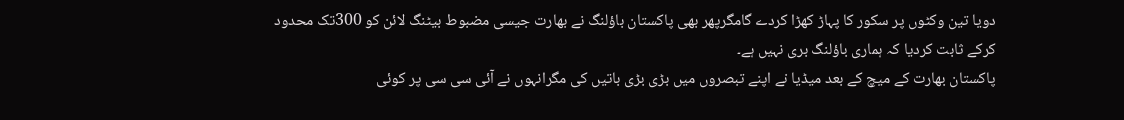دویا تین وکٹوں پر سکور کا پہاڑ کھڑا کردے گامگرپھر بھی پاکستان باؤلنگ نے بھارت جیسی مضبوط بیٹنگ لائن کو 300تک محدود کرکے ثابت کردیا کہ ہماری باؤلنگ بری نہیں ہے۔
پاکستان بھارت کے میچ کے بعد میڈیا نے اپنے تبصروں میں بڑی بڑی باتیں کی مگرانہوں نے آئی سی سی پر کوئی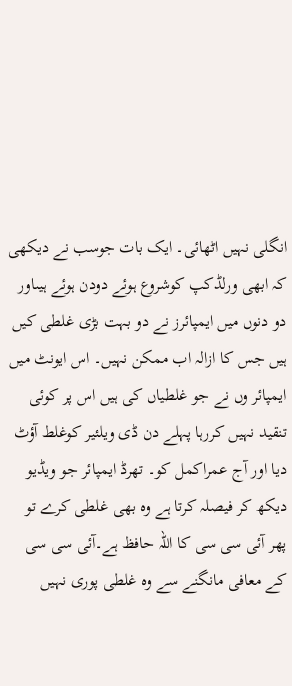انگلی نہیں اٹھائی۔ ایک بات جوسب نے دیکھی کہ ابھی ورلڈکپ کوشروع ہوئے دودن ہوئے ہیںاور دو دنوں میں ایمپائرز نے دو بہت بڑی غلطی کیں ہیں جس کا ازالہ اب ممکن نہیں۔ اس ایونٹ میں ایمپائر وں نے جو غلطیاں کی ہیں اس پر کوئی تنقید نہیں کررہا پہلے دن ڈی ویلئیر کوغلط آؤٹ دیا اور آج عمراکمل کو۔ تھرڈ ایمپائر جو ویڈیو دیکھ کر فیصلہ کرتا ہے وہ بھی غلطی کرے تو پھر آئی سی سی کا اللہ حافظ ہے۔آئی سی سی کے معافی مانگنے سے وہ غلطی پوری نہیں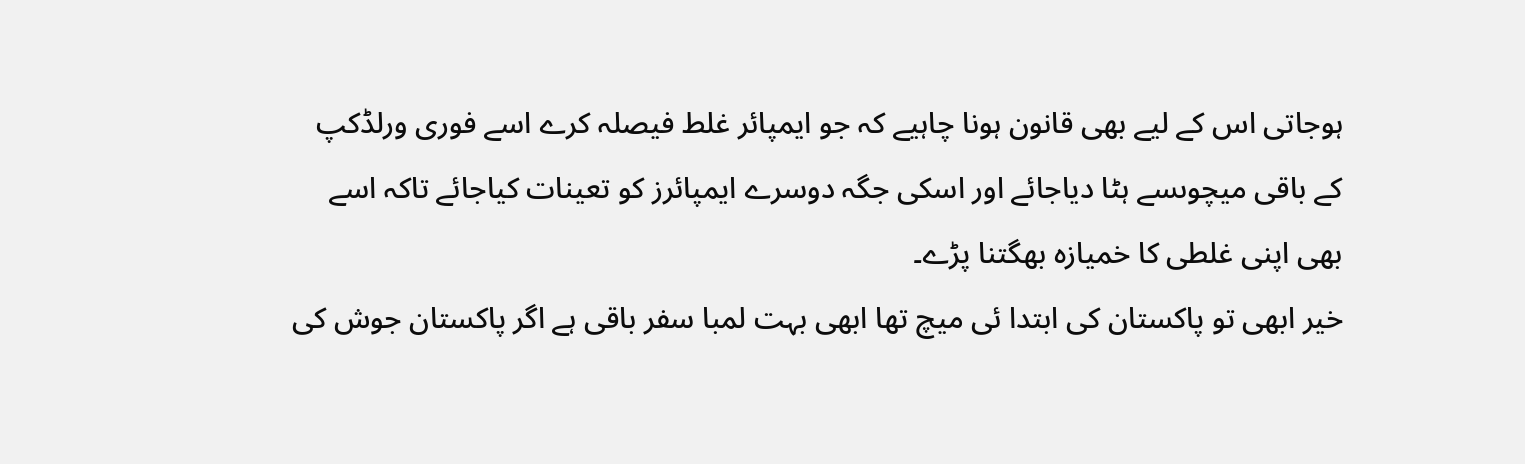ہوجاتی اس کے لیے بھی قانون ہونا چاہیے کہ جو ایمپائر غلط فیصلہ کرے اسے فوری ورلڈکپ کے باقی میچوںسے ہٹا دیاجائے اور اسکی جگہ دوسرے ایمپائرز کو تعینات کیاجائے تاکہ اسے بھی اپنی غلطی کا خمیازہ بھگتنا پڑے۔
خیر ابھی تو پاکستان کی ابتدا ئی میچ تھا ابھی بہت لمبا سفر باقی ہے اگر پاکستان جوش کی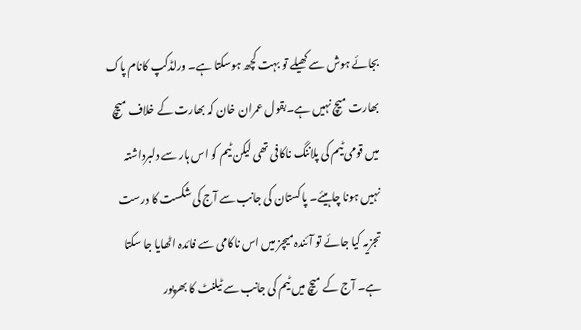بجائے ہوش سے کھیلے تو بہت کچھ ہوسکتا ہے۔ ورلڈکپ کانام پاک بھارت میچ نہیں ہے۔بقول عمران خان کہ بھارت کے خلاف میچ میں قومی ٹیم کی پلاننگ ناکافی تھی لیکن ٹیم کو اس ہار سے دلبرداشتہ نہیں ہونا چاہیئے۔ پاکستان کی جانب سے آج کی شکست کا درست تجزیہ کیا جائے تو آئندہ میچز میں اس ناکامی سے فائدہ اٹھایا جا سکتا ہے۔ آج کے میچ میں ٹیم کی جانب سے ٹیلنٹ کا بھرپور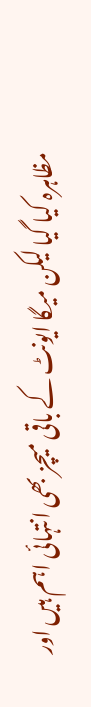مظاہرہ کیا گیا لیکن میگا ایونٹ کے باقی میچز بھی انتہائی اہم ہیں اور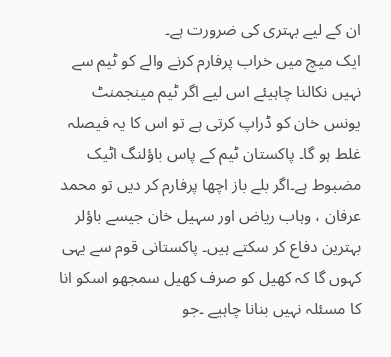ان کے لیے بہتری کی ضرورت ہے۔
ایک میچ میں خراب پرفارم کرنے والے کو ٹیم سے نہیں نکالنا چاہیئے اس لیے اگر ٹیم مینجمنٹ یونس خان کو ڈراپ کرتی ہے تو اس کا یہ فیصلہ غلط ہو گا۔ پاکستان ٹیم کے پاس باؤلنگ اٹیک مضبوط ہے۔اگر بلے باز اچھا پرفارم کر دیں تو محمد عرفان ، وہاب ریاض اور سہیل خان جیسے باؤلر بہترین دفاع کر سکتے ہیں۔ پاکستانی قوم سے یہی کہوں گا کہ کھیل کو صرف کھیل سمجھو اسکو انا کا مسئلہ نہیں بنانا چاہیے ۔جو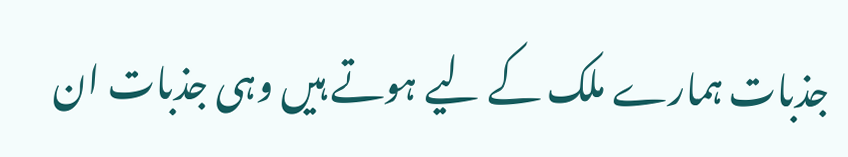جذبات ہمارے ملک کے لیے ہوتے ہیں وہی جذبات ان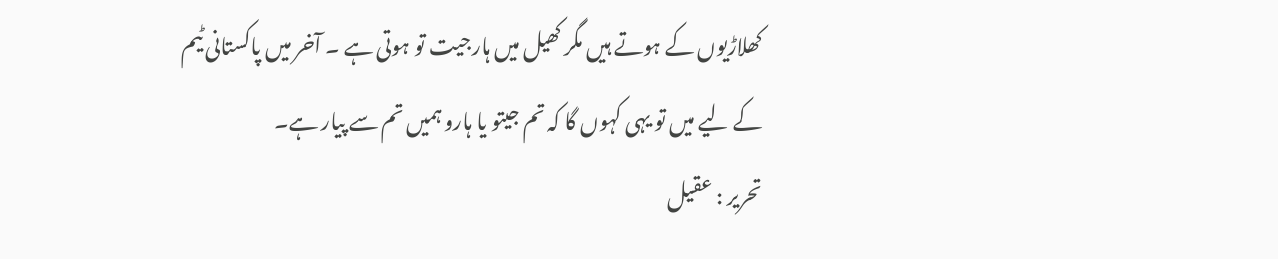کھلاڑیوں کے ہوتے ہیں مگر کھیل میں ہارجیت تو ہوتی ہے ۔ آخر میں پاکستانی ٹیم کے لیے میں تو یہی کہوں گا کہ تم جیتو یا ہارو ہمیں تم سے پیار ہے۔
تحریر : عقیل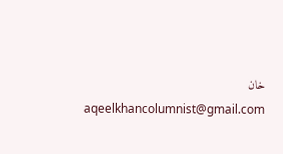خان
aqeelkhancolumnist@gmail.com